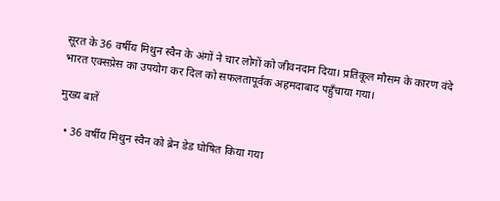सूरत के 36 वर्षीय मिथुन स्वैन के अंगों ने चार लोगों को जीवनदान दिया। प्रतिकूल मौसम के कारण वंदे भारत एक्सप्रेस का उपयोग कर दिल को सफलतापूर्वक अहमदाबाद पहुँचाया गया।

मुख्य बातें

  • 36 वर्षीय मिथुन स्वैन को ब्रेन डेड घोषित किया गया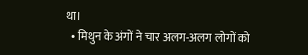था।
  • मिथुन के अंगों ने चार अलग-अलग लोगों को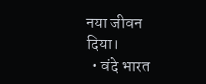नया जीवन दिया।
  • वंदे भारत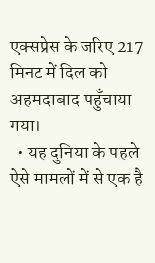एक्सप्रेस के जरिए 217 मिनट में दिल को अहमदाबाद पहुँचाया गया।
  • यह दुनिया के पहले ऐसे मामलों में से एक है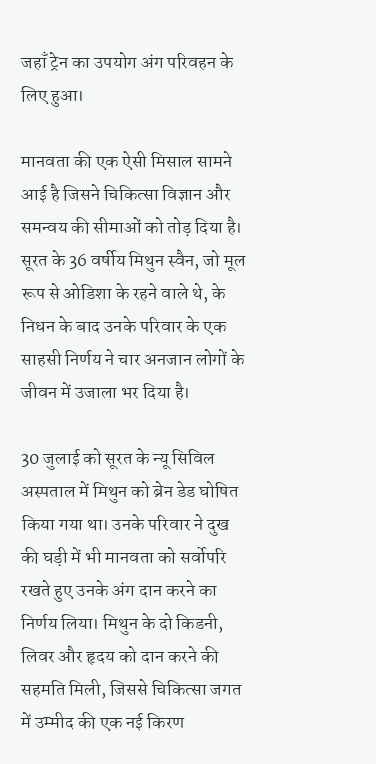जहाँ ट्रेन का उपयोग अंग परिवहन के लिए हुआ।

मानवता की एक ऐसी मिसाल सामने आई है जिसने चिकित्सा विज्ञान और समन्वय की सीमाओं को तोड़ दिया है। सूरत के 36 वर्षीय मिथुन स्वैन, जो मूल रूप से ओडिशा के रहने वाले थे, के निधन के बाद उनके परिवार के एक साहसी निर्णय ने चार अनजान लोगों के जीवन में उजाला भर दिया है।

30 जुलाई को सूरत के न्यू सिविल अस्पताल में मिथुन को ब्रेन डेड घोषित किया गया था। उनके परिवार ने दुख की घड़ी में भी मानवता को सर्वोपरि रखते हुए उनके अंग दान करने का निर्णय लिया। मिथुन के दो किडनी, लिवर और हृदय को दान करने की सहमति मिली, जिससे चिकित्सा जगत में उम्मीद की एक नई किरण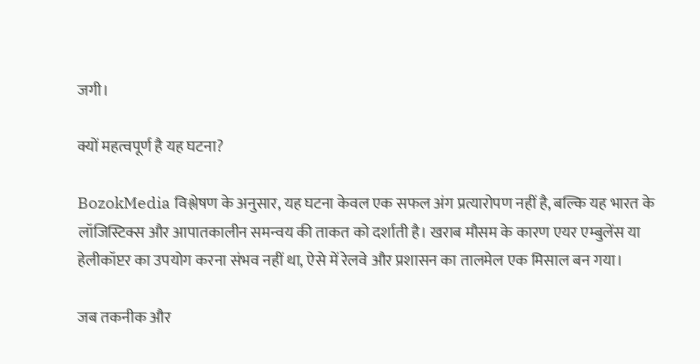जगी।

क्यों महत्वपूर्ण है यह घटना?

BozokMedia विश्लेषण के अनुसार, यह घटना केवल एक सफल अंग प्रत्यारोपण नहीं है, बल्कि यह भारत के लॉजिस्टिक्स और आपातकालीन समन्वय की ताकत को दर्शाती है। खराब मौसम के कारण एयर एम्बुलेंस या हेलीकॉप्टर का उपयोग करना संभव नहीं था, ऐसे में रेलवे और प्रशासन का तालमेल एक मिसाल बन गया।

जब तकनीक और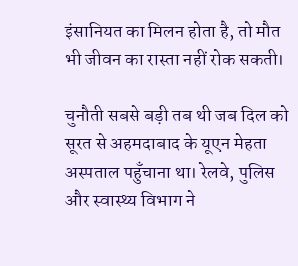इंसानियत का मिलन होता है, तो मौत भी जीवन का रास्ता नहीं रोक सकती।

चुनौती सबसे बड़ी तब थी जब दिल को सूरत से अहमदाबाद के यूएन मेहता अस्पताल पहुँचाना था। रेलवे, पुलिस और स्वास्थ्य विभाग ने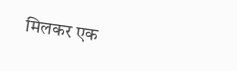मिलकर एक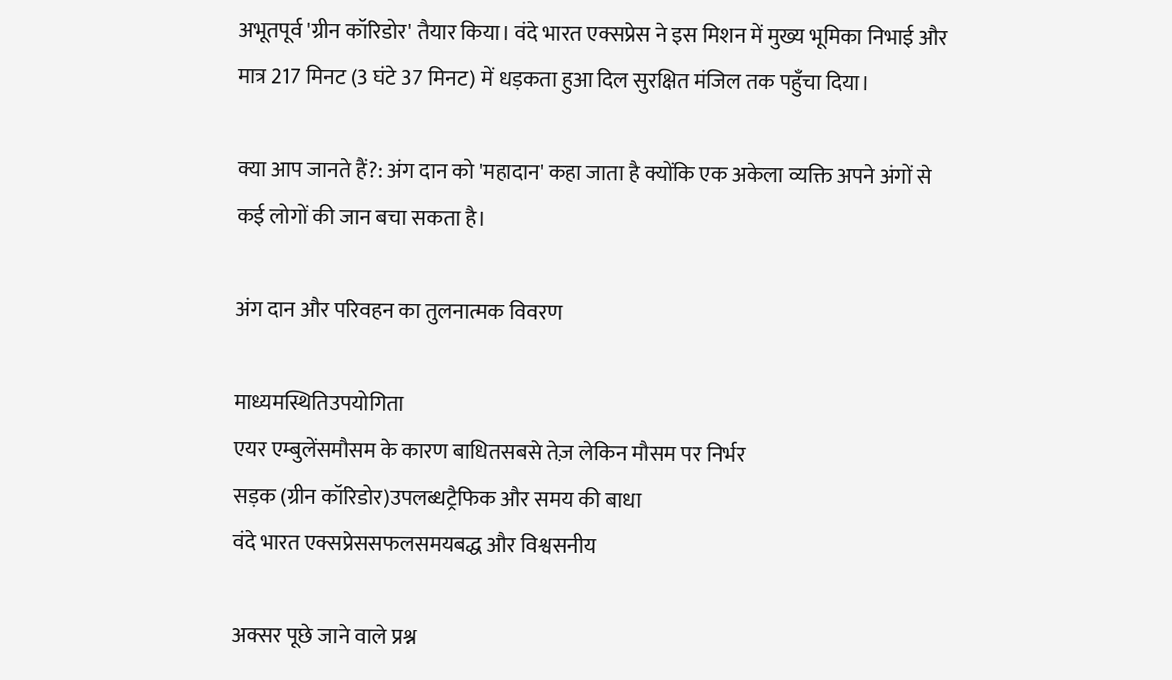अभूतपूर्व 'ग्रीन कॉरिडोर' तैयार किया। वंदे भारत एक्सप्रेस ने इस मिशन में मुख्य भूमिका निभाई और मात्र 217 मिनट (3 घंटे 37 मिनट) में धड़कता हुआ दिल सुरक्षित मंजिल तक पहुँचा दिया।

क्या आप जानते हैं?: अंग दान को 'महादान' कहा जाता है क्योंकि एक अकेला व्यक्ति अपने अंगों से कई लोगों की जान बचा सकता है।

अंग दान और परिवहन का तुलनात्मक विवरण

माध्यमस्थितिउपयोगिता
एयर एम्बुलेंसमौसम के कारण बाधितसबसे तेज़ लेकिन मौसम पर निर्भर
सड़क (ग्रीन कॉरिडोर)उपलब्धट्रैफिक और समय की बाधा
वंदे भारत एक्सप्रेससफलसमयबद्ध और विश्वसनीय

अक्सर पूछे जाने वाले प्रश्न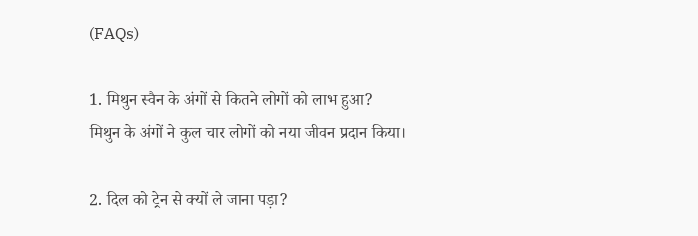(FAQs)

1. मिथुन स्वैन के अंगों से कितने लोगों को लाभ हुआ?
मिथुन के अंगों ने कुल चार लोगों को नया जीवन प्रदान किया।

2. दिल को ट्रेन से क्यों ले जाना पड़ा?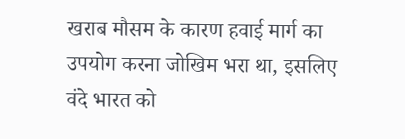खराब मौसम के कारण हवाई मार्ग का उपयोग करना जोखिम भरा था, इसलिए वंदे भारत को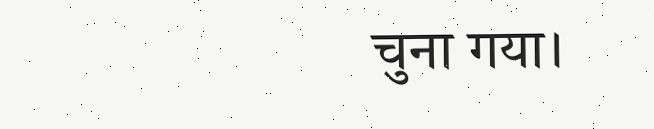चुना गया।